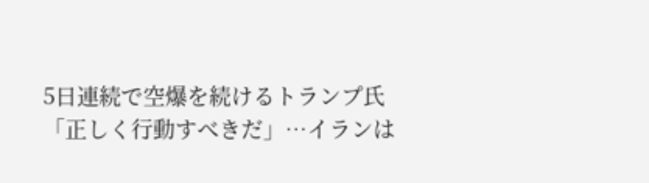5日連続で空爆を続けるトランプ氏「正しく行動すべきだ」…イランは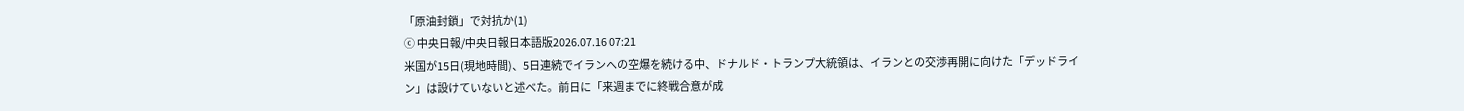「原油封鎖」で対抗か(1)
ⓒ 中央日報/中央日報日本語版2026.07.16 07:21
米国が15日(現地時間)、5日連続でイランへの空爆を続ける中、ドナルド・トランプ大統領は、イランとの交渉再開に向けた「デッドライン」は設けていないと述べた。前日に「来週までに終戦合意が成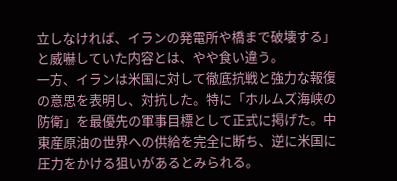立しなければ、イランの発電所や橋まで破壊する」と威嚇していた内容とは、やや食い違う。
一方、イランは米国に対して徹底抗戦と強力な報復の意思を表明し、対抗した。特に「ホルムズ海峡の防衛」を最優先の軍事目標として正式に掲げた。中東産原油の世界への供給を完全に断ち、逆に米国に圧力をかける狙いがあるとみられる。